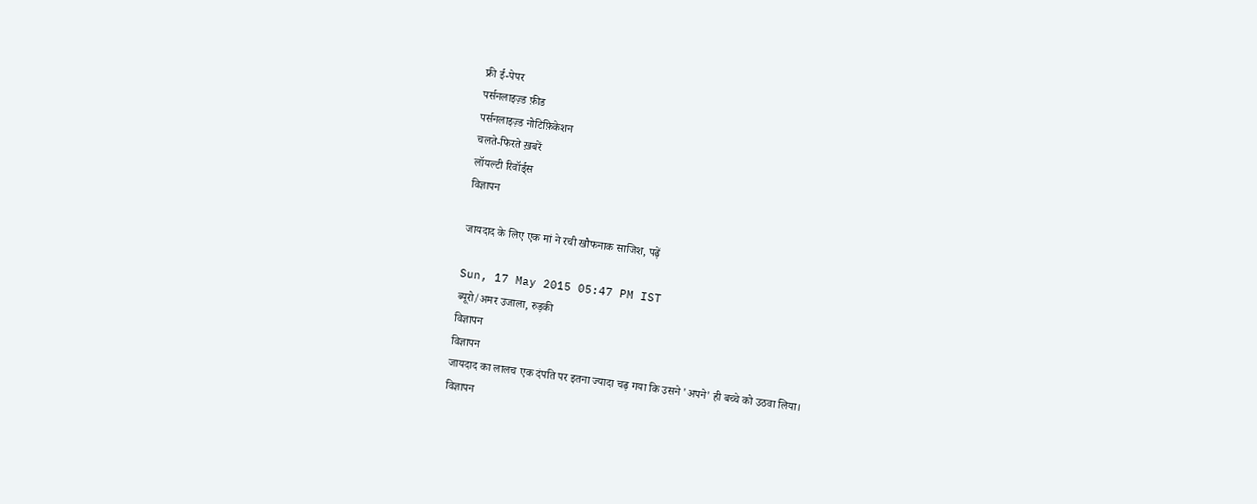फ्री ई-पेपर
पर्सनलाइज़्ड फ़ीड
पर्सनलाइज़्ड नोटिफ़िकेशन
चलते-फिरते ख़बरें
लॉयल्टी रिवॉर्ड्स
विज्ञापन

जायदाद के लिए एक मां ने रची खौफनाक साजिश, पढ़ें

Sun, 17 May 2015 05:47 PM IST
ब्यूरो/अमर उजाला, रुड़की
विज्ञापन
विज्ञापन
जायदाद का लालच एक दंपति पर इतना ज्यादा चढ़ गया कि उसने 'अपने' ही बच्चे को उठवा लिया।
विज्ञापन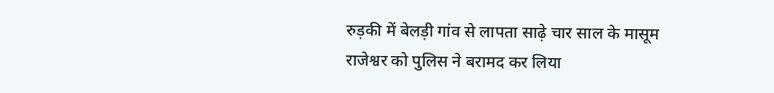रुड़की में बेलड़ी गांव से लापता साढ़े चार साल के मासूम राजेश्वर को पुलिस ने बरामद कर लिया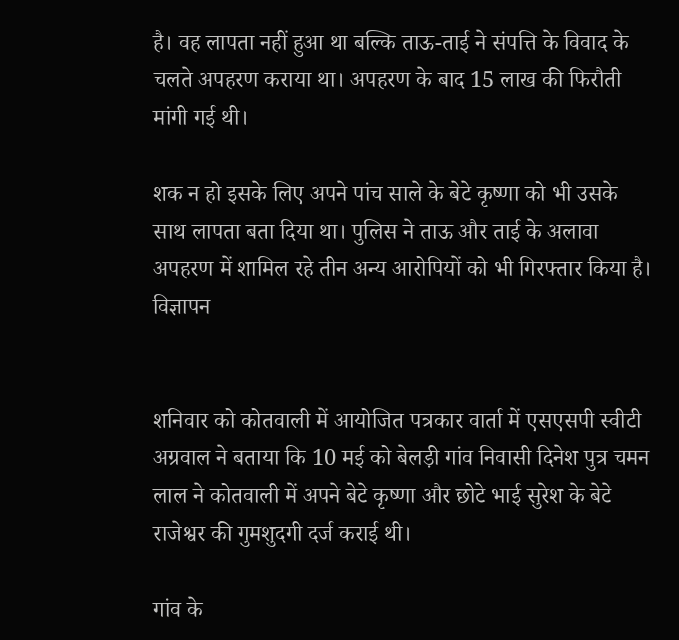है। वह लापता नहीं हुआ था बल्कि ताऊ-ताई ने संपत्ति के विवाद के चलते अपहरण कराया था। अपहरण के बाद 15 लाख की फिरौती मांगी गई थी।

शक न हो इसके लिए अपने पांच साले के बेटे कृष्णा को भी उसके साथ लापता बता दिया था। पुलिस ने ताऊ और ताई के अलावा अपहरण में शामिल रहे तीन अन्य आरोपियों को भी गिरफ्तार किया है।
विज्ञापन


शनिवार को कोतवाली में आयोजित पत्रकार वार्ता में एसएसपी स्वीटी अग्रवाल ने बताया कि 10 मई को बेलड़ी गांव निवासी दिनेश पुत्र चमन लाल ने कोतवाली में अपने बेटे कृष्णा और छोटे भाई सुरेश के बेटे राजेश्वर की गुमशुदगी दर्ज कराई थी।

गांव के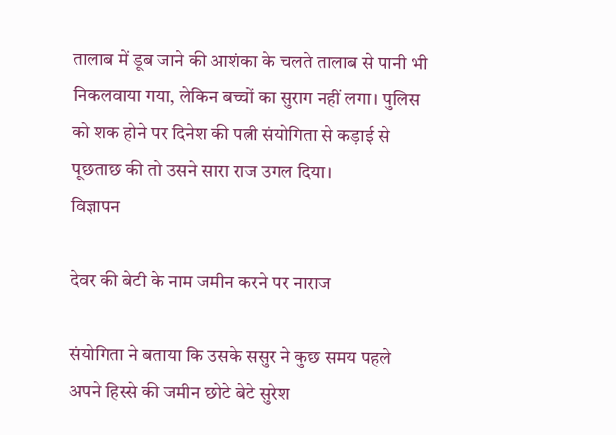तालाब में डूब जाने की आशंका के चलते तालाब से पानी भी निकलवाया गया, लेकिन बच्चों का सुराग नहीं लगा। पुलिस को शक होने पर दिनेश की पत्नी संयोगिता से कड़ाई से पूछताछ की तो उसने सारा राज उगल दिया।
विज्ञापन

देवर की बेटी के नाम जमीन करने पर नाराज

संयोगिता ने बताया कि उसके ससुर ने कुछ समय पहले अपने हिस्से की जमीन छोटे बेटे सुरेश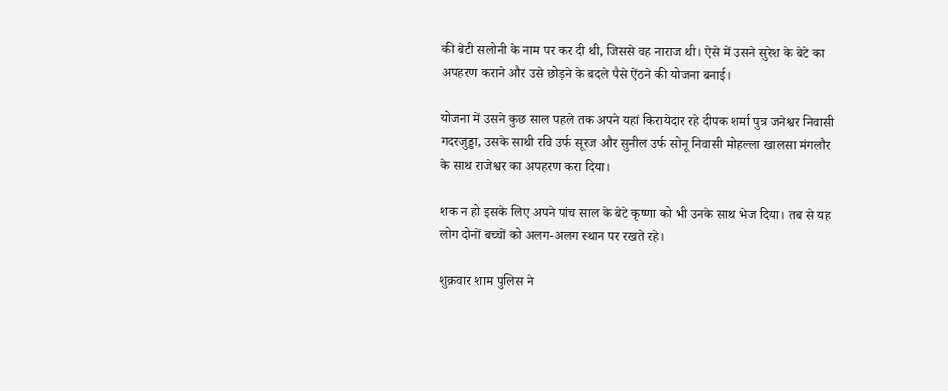की बेटी सलोनी के नाम पर कर दी थी, जिससे वह नाराज थी। ऐसे में उसने सुरेश के बेटे का अपहरण कराने और उसे छोड़ने के बदले पैसे ऐंठने की योजना बनाई।

योजना में उसने कुछ साल पहले तक अपने यहां किरायेदार रहे दीपक शर्मा पुत्र जनेश्वर निवासी गदरजुड्डा, उसके साथी रवि उर्फ सूरज और सुनील उर्फ सोनू निवासी मोहल्ला खालसा मंगलौर के साथ राजेश्वर का अपहरण करा दिया।

शक न हो इसके लिए अपने पांच साल के बेटे कृष्णा को भी उनके साथ भेज दिया। तब से यह लोग दोनों बच्चों को अलग-अलग स्थान पर रखते रहे।

शुक्रवार शाम पुलिस ने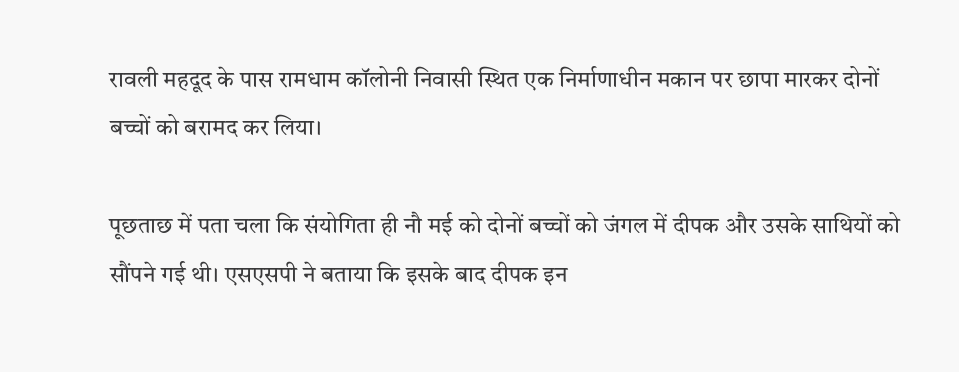रावली महदूद के पास रामधाम कॉलोनी निवासी स्थित एक निर्माणाधीन मकान पर छापा मारकर दोनों बच्चों को बरामद कर लिया।

पूछताछ में पता चला कि संयोगिता ही नौ मई को दोनों बच्चों को जंगल में दीपक और उसके साथियों को सौंपने गई थी। एसएसपी ने बताया कि इसके बाद दीपक इन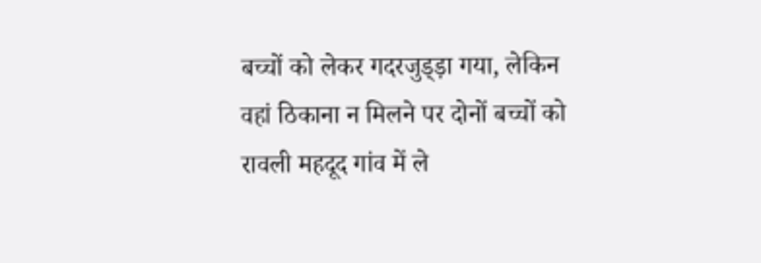बच्चों को लेकर गदरजुड्ड़ा गया, लेकिन वहां ठिकाना न मिलने पर दोनों बच्चों को रावली महदूद गांव में ले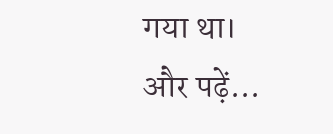गया था।
और पढ़ें...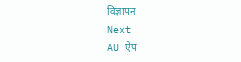विज्ञापन
Next
AU ऐप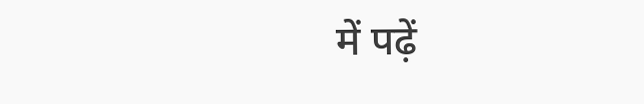में पढ़ें